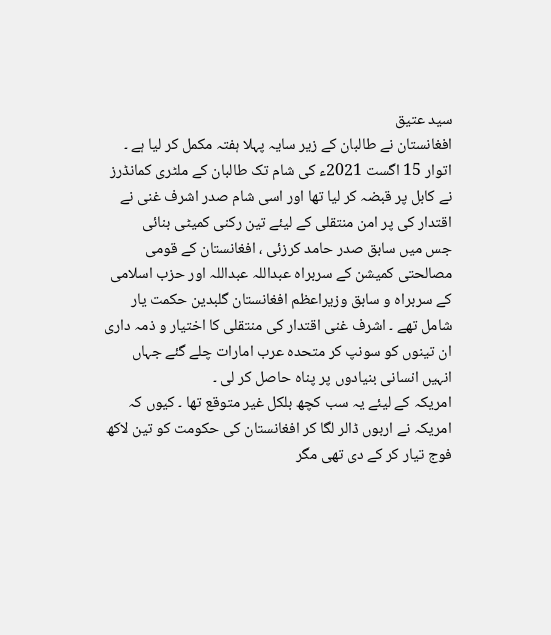سید عتیق
افغانستان نے طالبان کے زیر سایہ پہلا ہفتہ مکمل کر لیا ہے ۔ اتوار 15 اگست 2021ء کی شام تک طالبان کے ملٹری کمانڈرز نے کابل پر قبضہ کر لیا تھا اور اسی شام صدر اشرف غنی نے اقتدار کی پر امن منتقلی کے لیئے تین رکنی کمیٹی بنائی
جس میں سابق صدر حامد کرزئی ، افغانستان کے قومی مصالحتی کمیشن کے سربراہ عبداللہ عبداللہ اور حزب اسلامی کے سربراہ و سابق وزیراعظم افغانستان گلبدین حکمت یار شامل تھے ۔ اشرف غنی اقتدار کی منتقلی کا اختیار و ذمہ داری ان تینوں کو سونپ کر متحدہ عرب امارات چلے گئے جہاں انہیں انسانی بنیادوں پر پناہ حاصل کر لی ۔
امریکہ کے لیئے یہ سب کچھ بلکل غیر متوقع تھا ۔ کیوں کہ امریکہ نے اربوں ڈالر لگا کر افغانستان کی حکومت کو تین لاکھ فوج تیار کر کے دی تھی مگر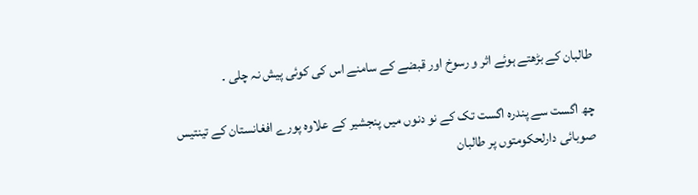طالبان کے بڑھتے ہوئے اثر و رسوخ اور قبضے کے سامنے اس کی کوئی پیش نہ چلی ۔

چھ اگست سے پندرہ اگست تک کے نو دنوں میں پنجشیر کے علاوہ پورے افغانستان کے تینتیس صوبائی دارلحکومتوں پر طالبان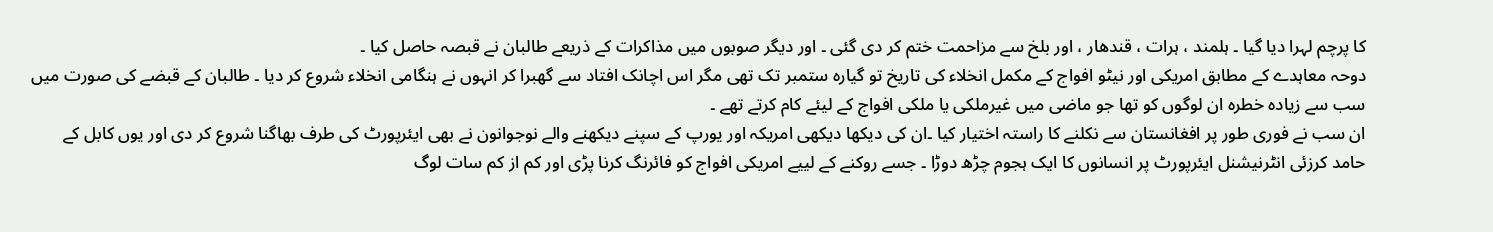کا پرچم لہرا دیا گیا ۔ ہلمند ، ہرات ، قندھار ، اور بلخ سے مزاحمت ختم کر دی گئی ۔ اور دیگر صوبوں میں مذاکرات کے ذریعے طالبان نے قبصہ حاصل کیا ۔
دوحہ معاہدے کے مطابق امریکی اور نیٹو افواج کے مکمل انخلاء کی تاریخ تو گیارہ ستمبر تک تھی مگر اس اچانک افتاد سے گھبرا کر انہوں نے ہنگامی انخلاء شروع کر دیا ۔ طالبان کے قبضے کی صورت میں سب سے زیادہ خطرہ ان لوگوں کو تھا جو ماضی میں غیرملکی یا ملکی افواج کے لیئے کام کرتے تھے ۔
ان سب نے فوری طور پر افغانستان سے نکلنے کا راستہ اختیار کیا ۔ان کی دیکھا دیکھی امریکہ اور یورپ کے سپنے دیکھنے والے نوجوانون نے بھی ایئرپورٹ کی طرف بھاگنا شروع کر دی اور یوں کابل کے حامد کرزئی انٹرنیشنل ایئرپورٹ پر انسانوں کا ایک ہجوم چڑھ دوڑا ۔ جسے روکنے کے لییے امریکی افواج کو فائرنگ کرنا پڑی اور کم از کم سات لوگ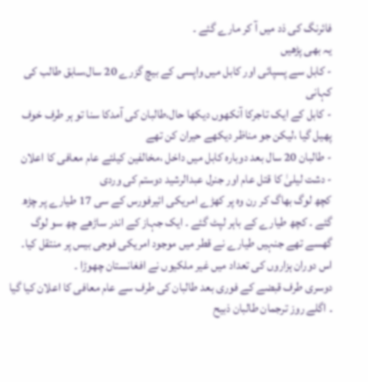فائرنگ کی ذد میں آ کر مارے گئے ۔
یہ بھی پڑھیں
- کابل سے پسپائی اور کابل میں واپسی کے بیچ گزرے 20 سال،سابق طالب کی کہانی
- کابل کے ایک تاجرکا آنکھوں دیکھا حال،طالبان کی آمدکا سنا تو ہر طرف خوف پھیل گیا ،لیکن جو مناظر دیکھے حیران کن تھے
- طالبان 20 سال بعد دوبارہ کابل میں داخل ،مخالفین کیلئے عام معافی کا اعلان
- دشت لیلیٰ کا قتل عام اور جنرل عبدالرشید دوستم کی وردی
کچھ لوگ بھاگ کر رن وہ پر کھڑے امریکی ائیرفورس کے سی 17 طیارے پر چڑھ گئے ۔ کچھ طیارے کے باہر لپٹ گئے ۔ ایک جہاز کے اندر ساڑھے چھ سو لوگ گھسے تھے جنہیں طیارے نے قطر میں موجود امریکی فوجی بیس پر منتقل کیا۔ اس دوران ہزاروں کی تعداد میں غیر ملکیوں نے افغانستان چھوڑا ۔
دوسری طرف قبضے کے فوری بعد طالبان کی طرف سے عام معافی کا اعلان کیا گیا ۔ اگلے روز ترجمان طالبان ذبیح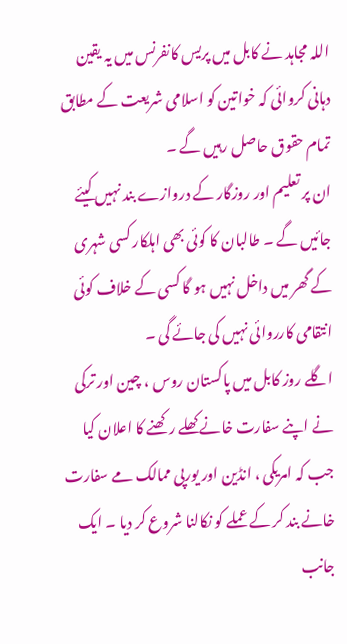اللہ مجاہد نے کابل میں پریس کانفرنس میں یہ یقین دہانی کروائی کہ خواتین کو اسلامی شریعت کے مطابق تمام حقوق حاصل رہیں گے ۔
ان پر تعلیم اور روزگار کے دروازے بند نہیں کیئے جائیں گے ۔ طالبان کا کوئی بھی اہلکار کسی شہری کے گھر میں داخل نہیں ہو گا کسی کے خلاف کوئی انتقامی کارروائی نہیں کی جائے گی ۔
اگلے روز کابل میں پاکستان روس ، چین اور ترکی نے اپنے سفارت خانے کھلے رکھنے کا اعلان کیا جب کہ امریکی ، انڈین اور یورپی ممالک مے سفارت خانے بند کر کے عملے کو نکالنا شروع کر دیا ۔ ایک جانب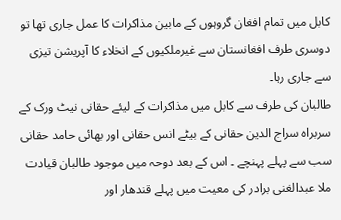کابل میں تمام افغان گروہوں کے مابین مذاکرات کا عمل جاری تھا تو دوسری طرف افغانستان سے غیرملکیوں کے انخلاء کا آپریشن تیزی سے جاری رہا۔
طالبان کی طرف سے کابل میں مذاکرات کے لیئے حقانی نیٹ ورک کے سربراہ سراج الدین حقانی کے بیٹے انس حقانی اور بھائی حامد حقانی سب سے پہلے پہنچے ۔ اس کے بعد دوحہ میں موجود طالبان قیادت ملا عبدالغنی برادر کی معیت میں پہلے قندھار اور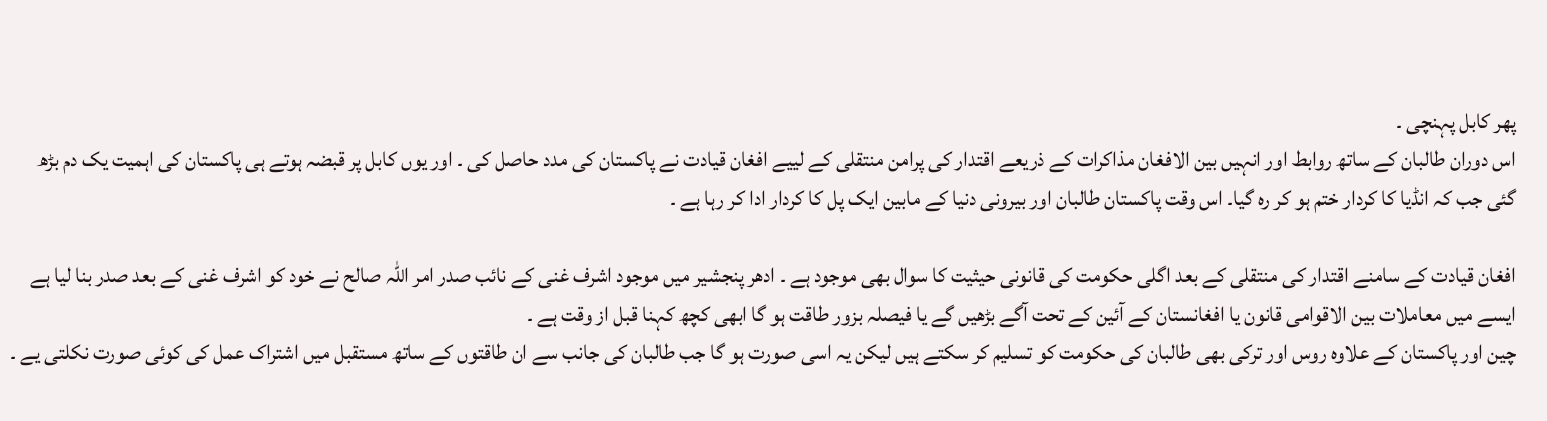پھر کابل پہنچی ۔
اس دوران طالبان کے ساتھ روابط اور انہیں بین الافغان مذاکرات کے ذریعے اقتدار کی پرامن منتقلی کے لییے افغان قیادت نے پاکستان کی مدد حاصل کی ۔ اور یوں کابل پر قبضہ ہوتے ہی پاکستان کی اہمیت یک دم بڑھ گئی جب کہ انڈیا کا کردار ختم ہو کر رہ گیا۔ اس وقت پاکستان طالبان اور بیرونی دنیا کے مابین ایک پل کا کردار ادا کر رہا ہے ۔

افغان قیادت کے سامنے اقتدار کی منتقلی کے بعد اگلی حکومت کی قانونی حیثیت کا سوال بھی موجود ہے ۔ ادھر پنجشیر میں موجود اشرف غنی کے نائب صدر امر اللہ صالح نے خود کو اشرف غنی کے بعد صدر بنا لیا ہے ایسے میں معاملات بین الاقوامی قانون یا افغانستان کے آئین کے تحت آگے بڑھیں گے یا فیصلہ بزور طاقت ہو گا ابھی کچھ کہنا قبل از وقت ہے ۔
چین اور پاکستان کے علاوہ روس اور ترکی بھی طالبان کی حکومت کو تسلیم کر سکتے ہیں لیکن یہ اسی صورت ہو گا جب طالبان کی جانب سے ان طاقتوں کے ساتھ مستقبل میں اشتراک عمل کی کوئی صورت نکلتی یے ۔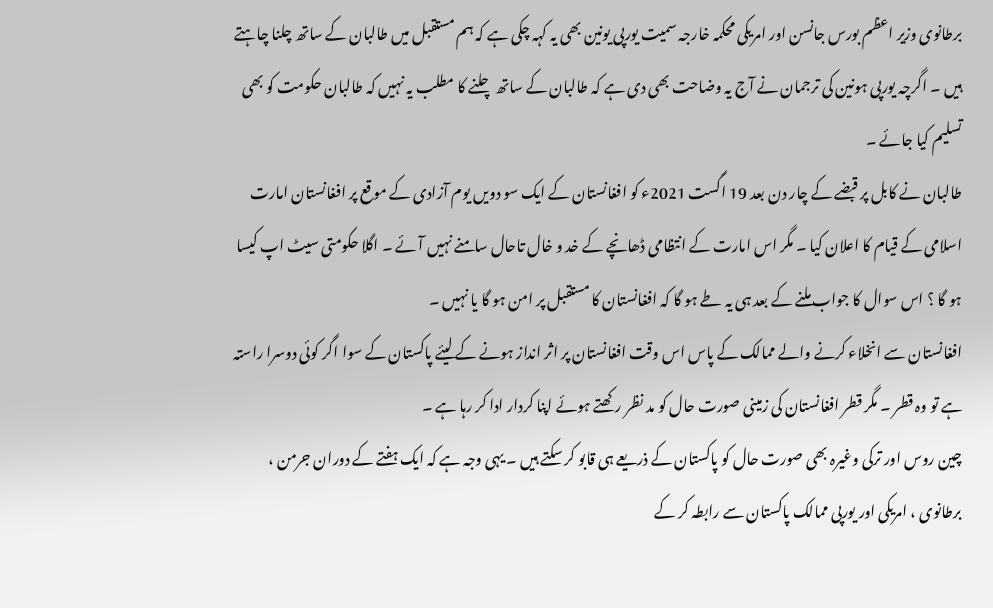برطانوی وزیر اعظم بورس جانسن اور امریکی محکمہ خارجہ سمیت یورپی یونین بھی یہ کہہ چکی ہے کہ ہم مستقبل میں طالبان کے ساتھ چلنا چاہتے ہیں ۔ اگرچہ یورپی ہونین کی ترجمان نے آج یہ وضاحت بھی دی ہے کہ طالبان کے ساتھ چلنے کا مطلب یہ نہیں کہ طالبان حکومت کو بھی تسلیم کیا جائے ۔
طالبان نے کابل پر قبضے کے چار دن بعد 19 اگست 2021ء کو افغانستان کے ایک سو دویں یوم آزادی کے موقع پر افغانستان امارت اسلامی کے قیام کا اعلان کیا ۔ مگر اس امارت کے انتظامی ڈھانچے کے خد و خال تاحال سامنے نہیں آئے ۔ اگلا حکومتی سیٹ اپ کیسا ہو گا ؟ اس سوال کا جواب ملنے کے بعد ہی یہ طے ہو گا کہ افغانستان کا مستقبل پر امن ہو گا یا نہیں ۔
افغانستان سے انخلاء کرنے والے ممالک کے پاس اس وقت افغانستان پر اثر انداز ہونے کے لیئے پاکستان کے سوا اگر کوئی دوسرا راستہ ہے تو وہ قطر ۔ مگر قطر افغانستان کی زمینی صورت حال کو مد نظر رکھتے ہوئے اپنا کردار ادا کر رہا ہے ۔
چین روس اور ترکی وغیرہ بھی صورت حال کو پاکستان کے ذریعے ہی قابو کر سکتے ہیں ۔ یہی وجہ ہے کہ ایک ہفتے کے دوران جرمن ، برطانوی ، امریکی اور یورپی ممالک پاکستان سے رابطہ کر کے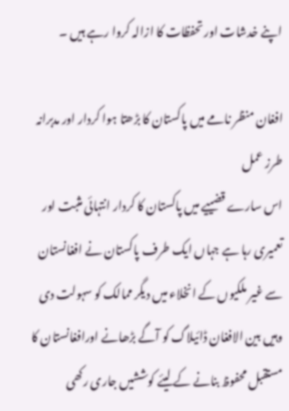اپنے خدشات اور تحفظات کا ازالہ کروا رہے ہیں ۔

افغان منظر نامے میں پاکستان کا بڑھتا ہوا کردار اور مدبرانہ طرز عمل
اس سارے قضییے میں پاکستان کا کردار انتہائی مثبت اور تعمیری رہا ہے جہاں ایک طرف پاکستان نے افغانستان سے غیر ملکیوں کے انخلاء میں دیگر ممالک کو سہولت دی وہیں بین الافغان ڈائیلاگ کو آگے بڑھانے اورافغانستان کا مستقبل محفوظ بنانے کے لیئے کوششیں جاری رکھی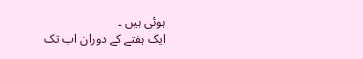ہوئی ہیں ۔
ایک ہفتے کے دوران اب تک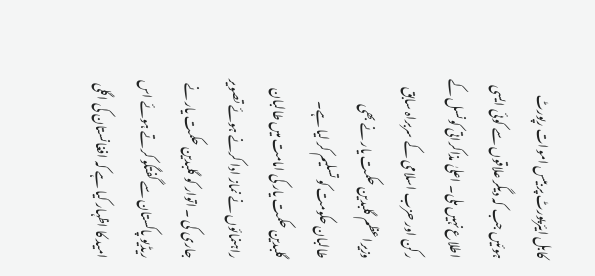کابل ایئرپورٹ پر بیس اموات رپورٹ ہوئیں جب کہ دیگر علاقوں سے کوئی ایسی اطلاع نہیں ملی۔ اعلیٰ مذاکراتی کونسل کے رکن اور حزب اسلامی کے سربراہ سابق وزیراعظم گلبدین حکمت یار نے بھی طالبان حکومت کو تسلیم کر لیا ہے۔
گلبدین حکمت یار کی امامت میں طالبان راہنمائوں نے نماز ادا کرنے ہوئے تصویر جاری کی ۔ اتوار کو گلبدین حکمت یار نے ریڈیو پاکستان سے گفتگو کرتے ہوئے اس امید کا اظہار کیا ہے کہ افغانستان کی اگلی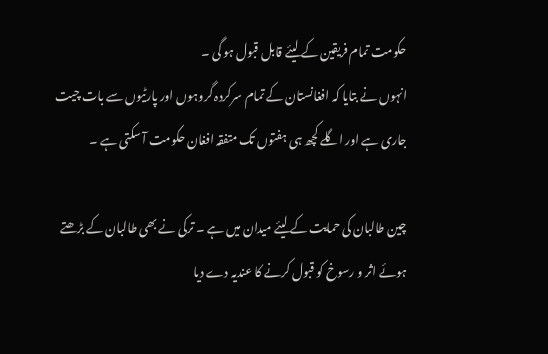حکومت تمام فریقین کے لیئے قابل قبول ہو گی ۔
انہوں نے بتایا کہ افغانستان کے تمام سرکردہ گروہوں اور پارٹیوں سے بات چیت جاری ہے اور اگلے کچھ ہی ہفتوں تک متفقہ افغان حکومت آ سکتی ہے ۔

چین طالبان کی حمایت کے لیئے میدان میں ہے ۔ ترکی نے بھی طالبان کے بڑھتے ہوئے اثر و رسوخ کو قبول کرنے کا عندیہ دے دیا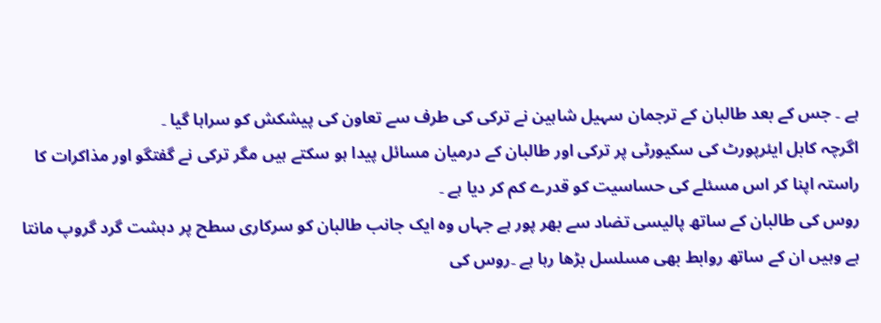ہے ۔ جس کے بعد طالبان کے ترجمان سہیل شاہین نے ترکی کی طرف سے تعاون کی پیشکش کو سراہا گیا ۔
اگرچہ کابل ایئرپورٹ کی سکیورٹی پر ترکی اور طالبان کے درمیان مسائل پیدا ہو سکتے ہیں مگر ترکی نے گفتگو اور مذاکرات کا راستہ اپنا کر اس مسئلے کی حساسیت کو قدرے کم کر دیا ہے ۔
روس کی طالبان کے ساتھ پالیسی تضاد سے بھر پور ہے جہاں وہ ایک جانب طالبان کو سرکاری سطح پر دہشت گرد گروپ مانتا ہے وہیں ان کے ساتھ روابط بھی مسلسل بڑھا رہا ہے ۔روس کی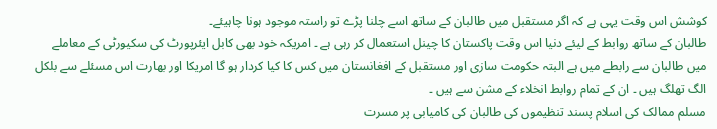کوشش اس وقت یہی ہے کہ اگر مستقبل میں طالبان کے ساتھ اسے چلنا پڑے تو راستہ موجود ہونا چاہیئے۔
طالبان کے ساتھ روابط کے لیئے دنیا اس وقت پاکستان کا چینل استعمال کر رہی ہے ۔ امریکہ خود بھی کابل ایئرپورٹ کی سکیورٹی کے معاملے میں طالبان سے رابطے میں ہے البتہ حکومت سازی اور مستقبل کے افغانستان میں کس کا کیا کردار ہو گا امریکا اور بھارت اس مسئلے سے بلکل الگ تھلگ ہیں ۔ ان کے تمام روابط انخلاء کے مشن سے ہیں ۔
مسلم ممالک کی اسلام پسند تنظیموں کی طالبان کی کامیابی پر مسرت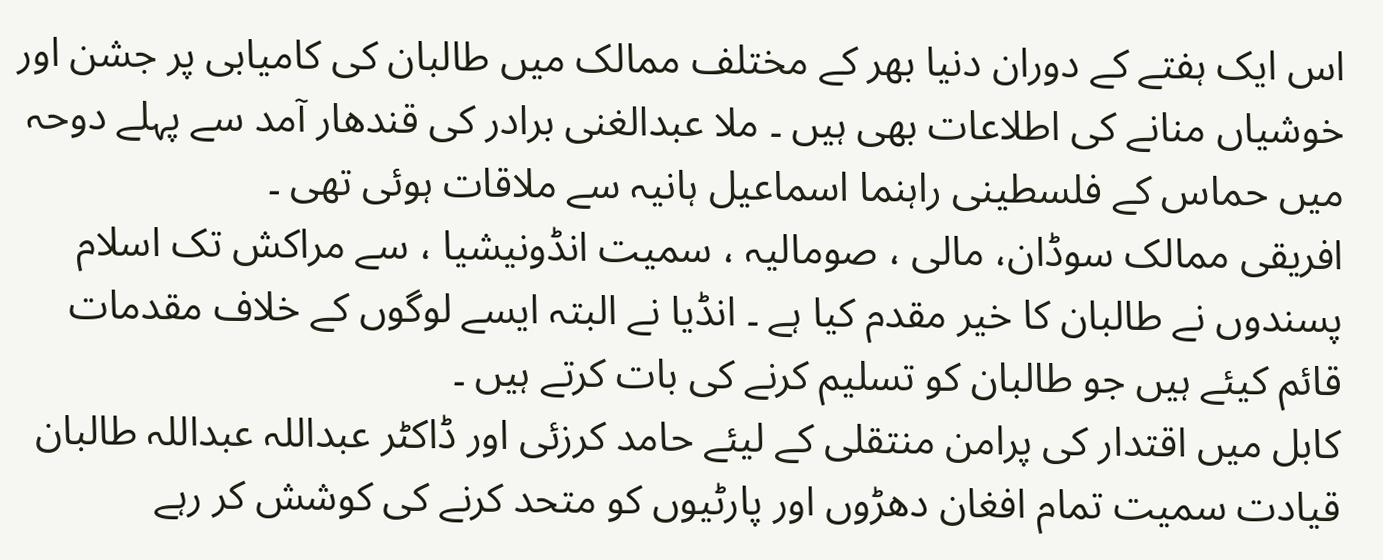اس ایک ہفتے کے دوران دنیا بھر کے مختلف ممالک میں طالبان کی کامیابی پر جشن اور خوشیاں منانے کی اطلاعات بھی ہیں ۔ ملا عبدالغنی برادر کی قندھار آمد سے پہلے دوحہ میں حماس کے فلسطینی راہنما اسماعیل ہانیہ سے ملاقات ہوئی تھی ۔
افریقی ممالک سوڈان، مالی ، صومالیہ ، سمیت انڈونیشیا ، سے مراکش تک اسلام پسندوں نے طالبان کا خیر مقدم کیا ہے ۔ انڈیا نے البتہ ایسے لوگوں کے خلاف مقدمات قائم کیئے ہیں جو طالبان کو تسلیم کرنے کی بات کرتے ہیں ۔
کابل میں اقتدار کی پرامن منتقلی کے لیئے حامد کرزئی اور ڈاکٹر عبداللہ عبداللہ طالبان قیادت سمیت تمام افغان دھڑوں اور پارٹیوں کو متحد کرنے کی کوشش کر رہے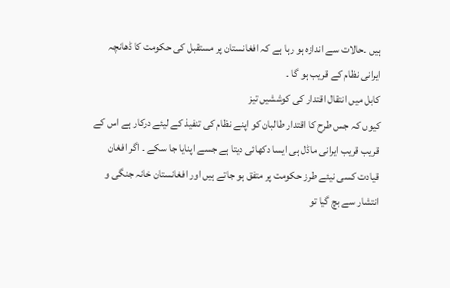ہیں ۔حالات سے اندازہ ہو رہا ہے کہ افغانستان پر مستقبل کی حکومت کا ڈھانچہ ایرانی نظام کے قریب ہو گا ۔
کابل میں انتقال اقتدار کی کوششیں تیز
کیوں کہ جس طرح کا اقتدار طالبان کو اپنے نظام کی تنفیذ کے لیئے درکار ہے اس کے قریب قریب ایرانی ماڈل ہی ایسا دکھائی دیتا ہے جسے اپنایا جا سکے ۔ اگر افغان قیادت کسی نیئے طرز حکومت پر متفق ہو جاتے ہیں اور افغانستان خانہ جنگی و انتشار سے بچ گیا تو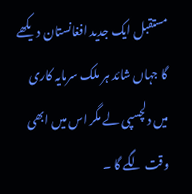مستقبل ایک جدید افغانستان دیکھے گا جہاں شائد ہر ملک سرمایہ کاری میں دلچسپی لے مگر اس میں ابھی وقت لگے گا ۔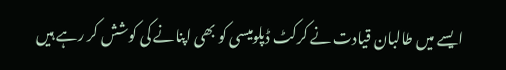ایسے میں طالبان قیادت نے کرکٹ ڈپلومیسی کو بھی اپنانے کی کوشش کر رہے ہیں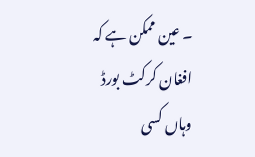۔ عین ممکن ہے کہ افغان کرکٹ بورڈ وہاں کسی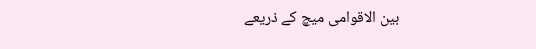بین الاقوامی میچ کے ذریعے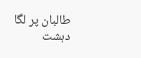طالبان پر لگا دہشت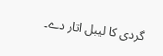گردی کا لیبل اتار دے۔